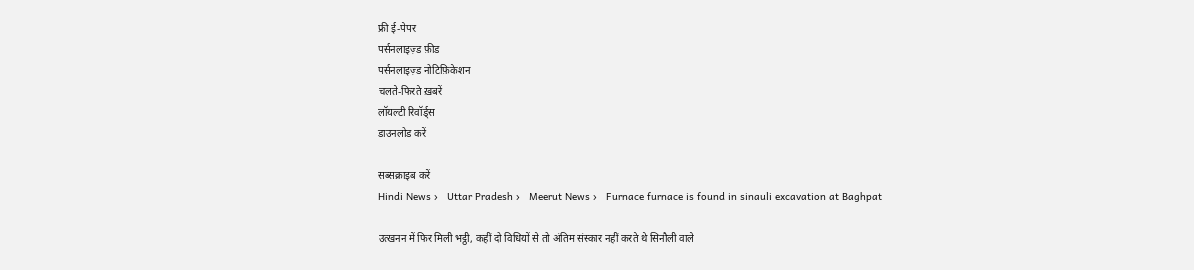फ्री ई-पेपर
पर्सनलाइज़्ड फ़ीड
पर्सनलाइज़्ड नोटिफ़िकेशन
चलते-फिरते ख़बरें
लॉयल्टी रिवॉर्ड्स
डाउनलोड करें

सब्सक्राइब करें
Hindi News ›   Uttar Pradesh ›   Meerut News ›   Furnace furnace is found in sinauli excavation at Baghpat

उत्खनन में फिर मिली भट्ठी, कहीं दो विधियों से तो अंतिम संस्कार नहीं करते थे सिनौली वाले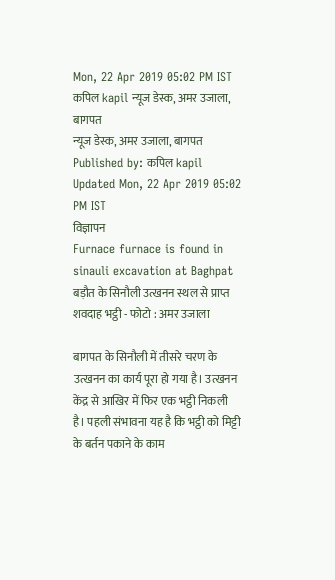Mon, 22 Apr 2019 05:02 PM IST
कपिल kapil न्यूज डेस्क, अमर उजाला, बागपत
न्यूज डेस्क, अमर उजाला, बागपत Published by: कपिल kapil Updated Mon, 22 Apr 2019 05:02 PM IST
विज्ञापन
Furnace furnace is found in sinauli excavation at Baghpat
बड़ौत के सिनौली उत्खनन स्थल से प्राप्त शवदाह भट्ठी - फोटो : अमर उजाला

बागपत के सिनौली में तीसरे चरण के उत्खनन का कार्य पूरा हो गया है। उत्खनन केंद्र से आखिर में फिर एक भट्ठी निकली है। पहली संभावना यह है कि भट्ठी को मिट्टी के बर्तन पकाने के काम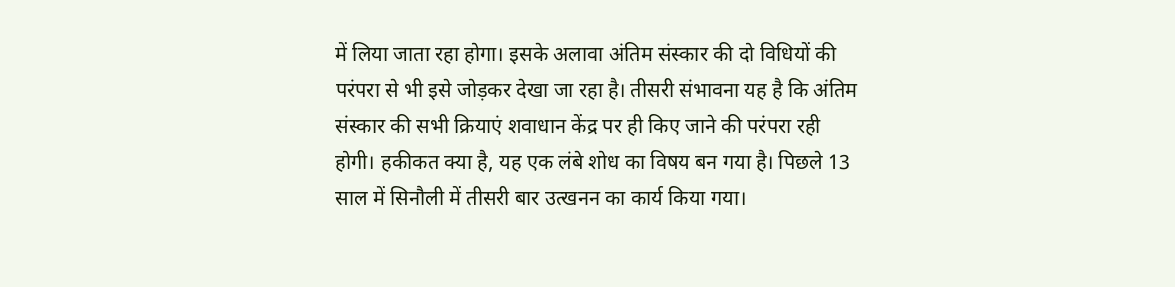में लिया जाता रहा होगा। इसके अलावा अंतिम संस्कार की दो विधियों की परंपरा से भी इसे जोड़कर देखा जा रहा है। तीसरी संभावना यह है कि अंतिम संस्कार की सभी क्रियाएं शवाधान केंद्र पर ही किए जाने की परंपरा रही होगी। हकीकत क्या है, यह एक लंबे शोध का विषय बन गया है। पिछले 13 साल में सिनौली में तीसरी बार उत्खनन का कार्य किया गया।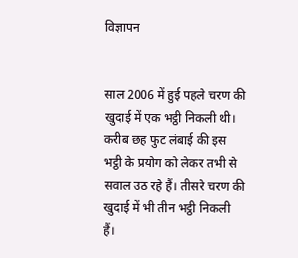विज्ञापन


साल 2006 में हुई पहले चरण की खुदाई में एक भट्ठी निकली थी। करीब छह फुट लंबाई की इस भट्ठी के प्रयोग को लेकर तभी से सवाल उठ रहे हैं। तीसरे चरण की खुदाई में भी तीन भट्ठी निकली हैं।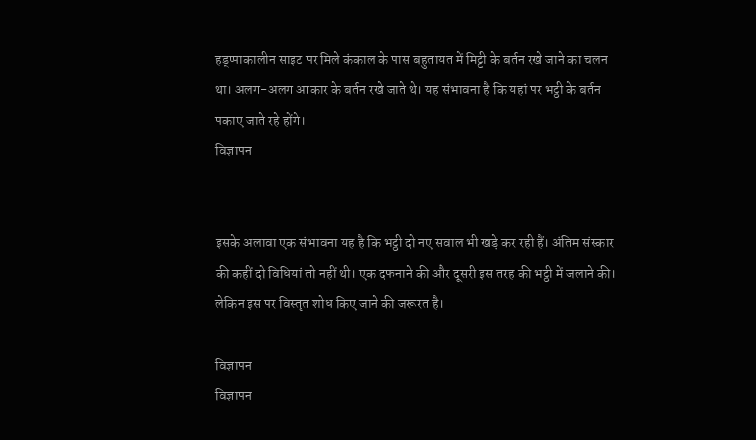हड्प्पाकालीन साइट पर मिले कंकाल के पास बहुतायत में मिट्टी के बर्तन रखे जाने का चलन था। अलग-अलग आकार के बर्तन रखे जाते थे। यह संभावना है कि यहां पर भट्ठी के बर्तन पकाए जाते रहे होंगे।
विज्ञापन


इसके अलावा एक संभावना यह है कि भट्ठी दो नए सवाल भी खड़े कर रही हैं। अंतिम संस्कार की कहीं दो विधियां तो नहीं थी। एक दफनाने की और दूसरी इस तरह की भट्ठी में जलाने की। लेकिन इस पर विस्तृत शोध किए जाने की जरूरत है।

विज्ञापन
विज्ञापन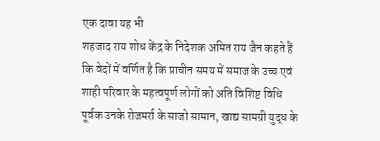एक दावा यह भी
शहजाद राय शोध केंद्र के निदेशक अमित राय जैन कहते हैं कि वेदों में वर्णित है कि प्राचीन समय में समाज के उच्च एवं शाही परिवार के महत्वपूर्ण लोगों को अति विशिष्ट विधि पूर्वक उनके रोजमर्रा के साजो सामान, खाद्य सामग्री युद्ध के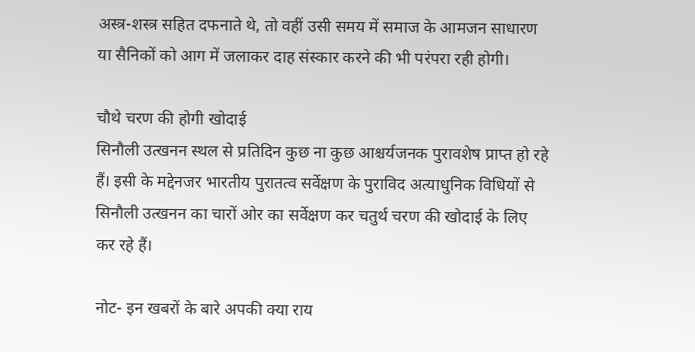अस्त्र-शस्त्र सहित दफनाते थे, तो वहीं उसी समय में समाज के आमजन साधारण या सैनिकों को आग में जलाकर दाह संस्कार करने की भी परंपरा रही होगी।

चौथे चरण की होगी खोदाई
सिनौली उत्खनन स्थल से प्रतिदिन कुछ ना कुछ आश्चर्यजनक पुरावशेष प्राप्त हो रहे हैं। इसी के मद्देनजर भारतीय पुरातत्व सर्वेक्षण के पुराविद अत्याधुनिक विधियों से सिनौली उत्खनन का चारों ओर का सर्वेक्षण कर चतुर्थ चरण की खोदाई के लिए कर रहे हैं।

नोट- इन खबरों के बारे अपकी क्या राय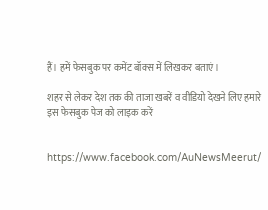हैं। हमें फेसबुक पर कमेंट बॉक्स में लिखकर बताएं।

शहर से लेकर देश तक की ताजा खबरें व वीडियो देखने लिए हमारे इस फेसबुक पेज को लाइक करें


https://www.facebook.com/AuNewsMeerut/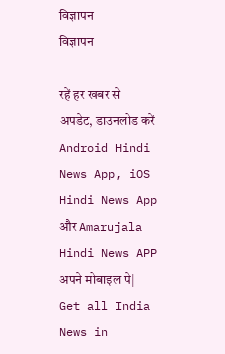विज्ञापन
विज्ञापन

रहें हर खबर से अपडेट, डाउनलोड करें Android Hindi News App, iOS Hindi News App और Amarujala Hindi News APP अपने मोबाइल पे|
Get all India News in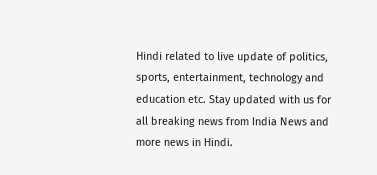Hindi related to live update of politics, sports, entertainment, technology and education etc. Stay updated with us for all breaking news from India News and more news in Hindi.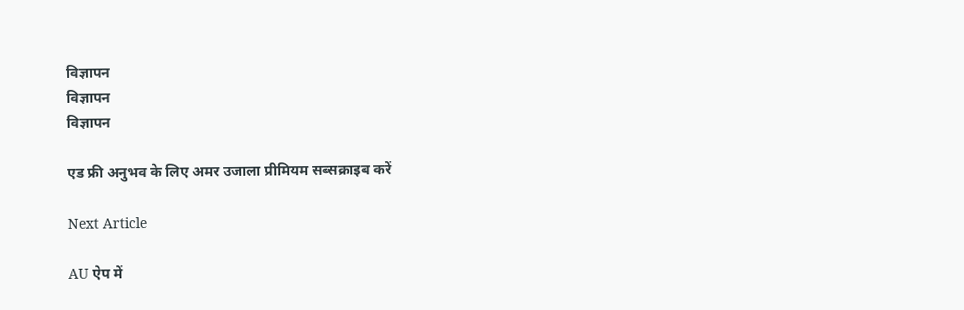विज्ञापन
विज्ञापन
विज्ञापन

एड फ्री अनुभव के लिए अमर उजाला प्रीमियम सब्सक्राइब करें

Next Article

AU ऐप में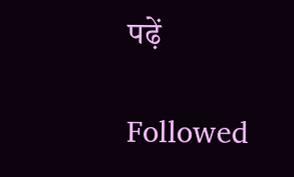पढ़ें

Followed